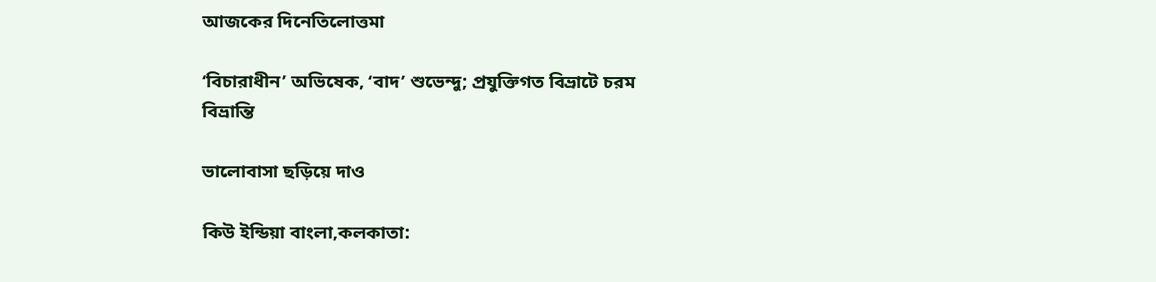আজকের দিনেতিলোত্তমা

‘বিচারাধীন’ অভিষেক, ‘বাদ’ শুভেন্দু; প্রযুক্তিগত বিভ্রাটে চরম বিভ্রান্তি

ভালোবাসা ছড়িয়ে দাও

কিউ ইন্ডিয়া বাংলা,কলকাতা: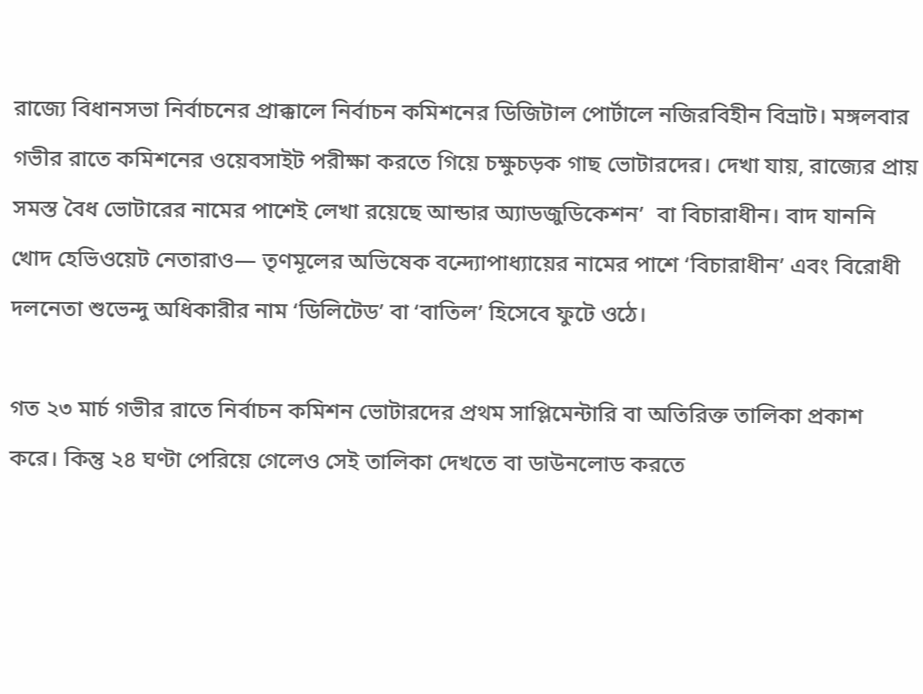রাজ্যে বিধানসভা নির্বাচনের প্রাক্কালে নির্বাচন কমিশনের ডিজিটাল পোর্টালে নজিরবিহীন বিভ্রাট। মঙ্গলবার গভীর রাতে কমিশনের ওয়েবসাইট পরীক্ষা করতে গিয়ে চক্ষুচড়ক গাছ ভোটারদের। দেখা যায়, রাজ্যের প্রায় সমস্ত বৈধ ভোটারের নামের পাশেই লেখা রয়েছে আন্ডার অ্যাডজুডিকেশন’  বা বিচারাধীন। বাদ যাননি খোদ হেভিওয়েট নেতারাও— তৃণমূলের অভিষেক বন্দ্যোপাধ্যায়ের নামের পাশে ‘বিচারাধীন’ এবং বিরোধী দলনেতা শুভেন্দু অধিকারীর নাম ‘ডিলিটেড’ বা ‘বাতিল’ হিসেবে ফুটে ওঠে।

গত ২৩ মার্চ গভীর রাতে নির্বাচন কমিশন ভোটারদের প্রথম সাপ্লিমেন্টারি বা অতিরিক্ত তালিকা প্রকাশ করে। কিন্তু ২৪ ঘণ্টা পেরিয়ে গেলেও সেই তালিকা দেখতে বা ডাউনলোড করতে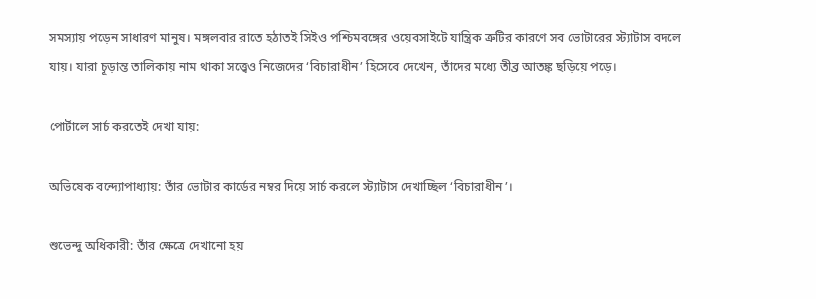সমস্যায় পড়েন সাধারণ মানুষ। মঙ্গলবার রাতে হঠাতই সিইও পশ্চিমবঙ্গের ওয়েবসাইটে যান্ত্রিক ত্রুটির কারণে সব ভোটারের স্ট্যাটাস বদলে যায়। যারা চূড়ান্ত তালিকায় নাম থাকা সত্ত্বেও নিজেদের ‘বিচারাধীন’ হিসেবে দেখেন, তাঁদের মধ্যে তীব্র আতঙ্ক ছড়িয়ে পড়ে।

পোর্টালে সার্চ করতেই দেখা যায়:

অভিষেক বন্দ্যোপাধ্যায়: তাঁর ভোটার কার্ডের নম্বর দিয়ে সার্চ করলে স্ট্যাটাস দেখাচ্ছিল ‘বিচারাধীন’।

শুভেন্দু অধিকারী: তাঁর ক্ষেত্রে দেখানো হয়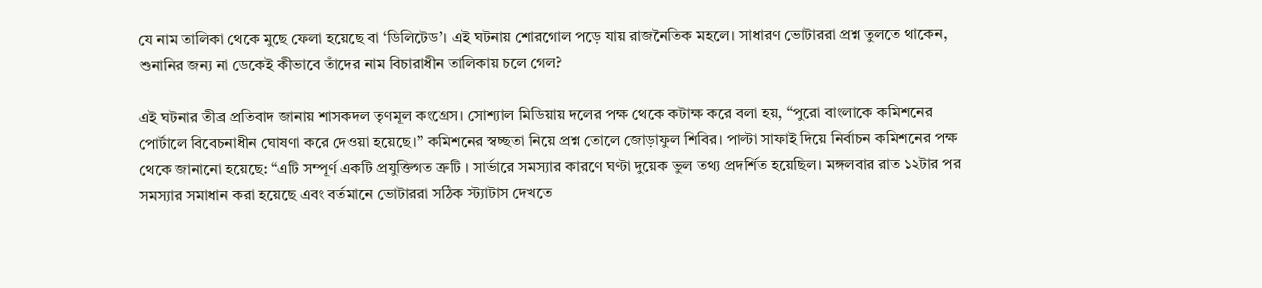যে নাম তালিকা থেকে মুছে ফেলা হয়েছে বা ‘ডিলিটেড’। এই ঘটনায় শোরগোল পড়ে যায় রাজনৈতিক মহলে। সাধারণ ভোটাররা প্রশ্ন তুলতে থাকেন, শুনানির জন্য না ডেকেই কীভাবে তাঁদের নাম বিচারাধীন তালিকায় চলে গেল?

এই ঘটনার তীব্র প্রতিবাদ জানায় শাসকদল তৃণমূল কংগ্রেস। সোশ্যাল মিডিয়ায় দলের পক্ষ থেকে কটাক্ষ করে বলা হয়, “পুরো বাংলাকে কমিশনের পোর্টালে বিবেচনাধীন ঘোষণা করে দেওয়া হয়েছে।” কমিশনের স্বচ্ছতা নিয়ে প্রশ্ন তোলে জোড়াফুল শিবির। পাল্টা সাফাই দিয়ে নির্বাচন কমিশনের পক্ষ থেকে জানানো হয়েছে: “এটি সম্পূর্ণ একটি প্রযুক্তিগত ত্রুটি । সার্ভারে সমস্যার কারণে ঘণ্টা দুয়েক ভুল তথ্য প্রদর্শিত হয়েছিল। মঙ্গলবার রাত ১২টার পর সমস্যার সমাধান করা হয়েছে এবং বর্তমানে ভোটাররা সঠিক স্ট্যাটাস দেখতে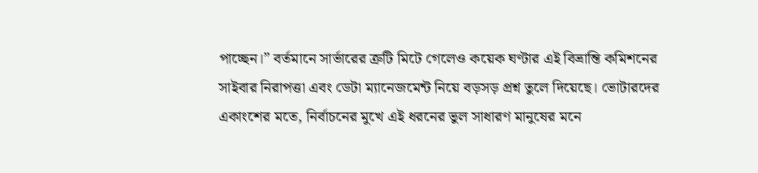পাচ্ছেন।” বর্তমানে সার্ভারের ত্রুটি মিটে গেলেও কয়েক ঘণ্টার এই বিভ্রান্তি কমিশনের সাইবার নিরাপত্তা এবং ডেটা ম্যানেজমেন্ট নিয়ে বড়সড় প্রশ্ন তুলে দিয়েছে। ভোটারদের একাংশের মতে, নির্বাচনের মুখে এই ধরনের ভুল সাধারণ মানুষের মনে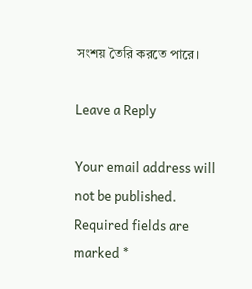সংশয় তৈরি করতে পারে।

Leave a Reply

Your email address will not be published. Required fields are marked *